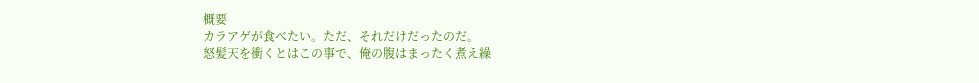概要
カラアゲが食べたい。ただ、それだけだったのだ。
怒髪天を衝くとはこの事で、俺の腹はまったく煮え繰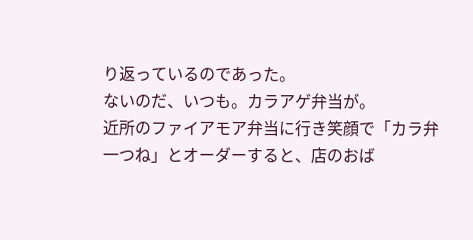り返っているのであった。
ないのだ、いつも。カラアゲ弁当が。
近所のファイアモア弁当に行き笑顔で「カラ弁一つね」とオーダーすると、店のおば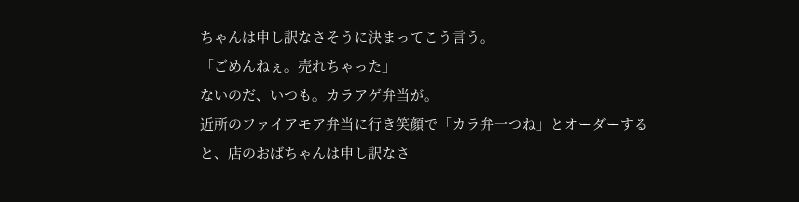ちゃんは申し訳なさそうに決まってこう言う。
「ごめんねぇ。売れちゃった」
ないのだ、いつも。カラアゲ弁当が。
近所のファイアモア弁当に行き笑顔で「カラ弁一つね」とオーダーすると、店のおばちゃんは申し訳なさ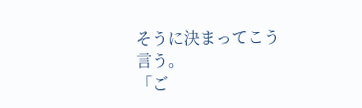そうに決まってこう言う。
「ご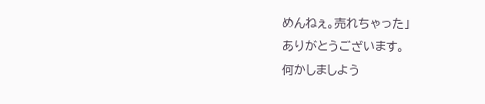めんねぇ。売れちゃった」
ありがとうございます。
何かしましよう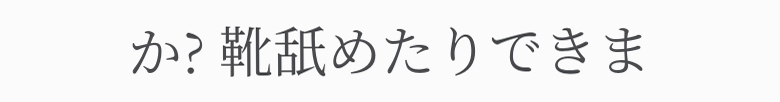か? 靴舐めたりできま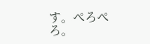す。ぺろぺろ。